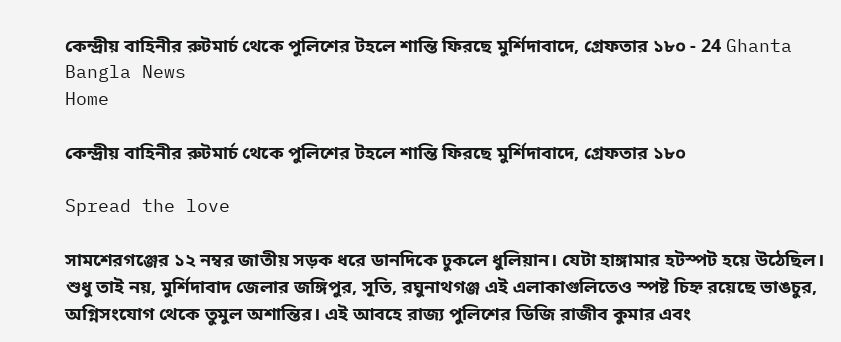কেন্দ্রীয় বাহিনীর রুটমার্চ থেকে পুলিশের টহলে শান্তি ফিরছে মুর্শিদাবাদে, গ্রেফতার ১৮০ - 24 Ghanta Bangla News
Home

কেন্দ্রীয় বাহিনীর রুটমার্চ থেকে পুলিশের টহলে শান্তি ফিরছে মুর্শিদাবাদে, গ্রেফতার ১৮০

Spread the love

সামশেরগঞ্জের ১২ নম্বর জাতীয় সড়ক ধরে ডানদিকে ঢুকলে ধুলিয়ান। যেটা হাঙ্গামার হটস্পট হয়ে উঠেছিল। শুধু তাই নয়, মুর্শিদাবাদ জেলার জঙ্গিপুর, সূতি, রঘুনাথগঞ্জ এই এলাকাগুলিতেও স্পষ্ট চিহ্ন রয়েছে ভাঙচুর, অগ্নিসংযোগ থেকে তুমুল অশান্তির। এই আবহে রাজ্য পুলিশের ডিজি রাজীব কুমার এবং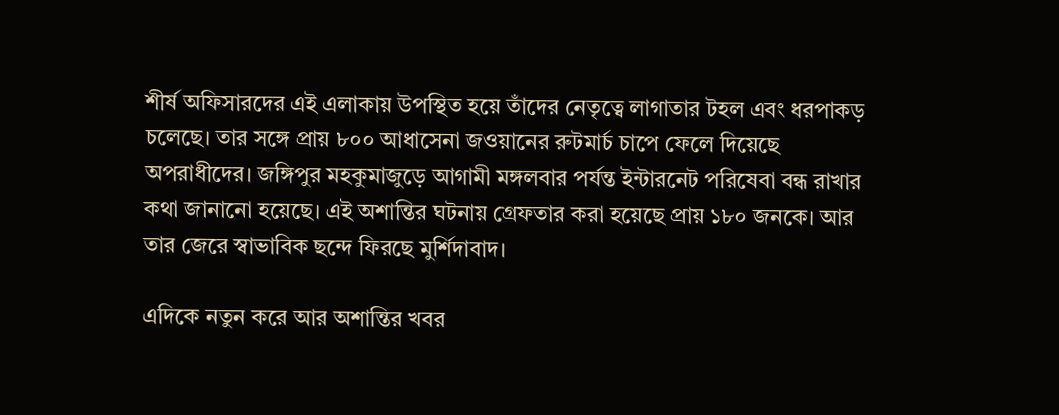শীর্ষ অফিসারদের এই এলাকায় উপস্থিত হয়ে তাঁদের নেতৃত্বে লাগাতার টহল এবং ধরপাকড় চলেছে। তার সঙ্গে প্রায় ৮০০ আধাসেনা জওয়ানের রুটমার্চ চাপে ফেলে দিয়েছে অপরাধীদের। জঙ্গিপুর মহকুমাজুড়ে আগামী মঙ্গলবার পর্যন্ত ইন্টারনেট পরিষেবা বন্ধ রাখার কথা জানানো হয়েছে। এই অশান্তির ঘটনায় গ্রেফতার করা হয়েছে প্রায় ১৮০ জনকে। আর তার জেরে স্বাভাবিক ছন্দে ফিরছে মুর্শিদাবাদ।

এদিকে নতুন করে আর অশান্তির খবর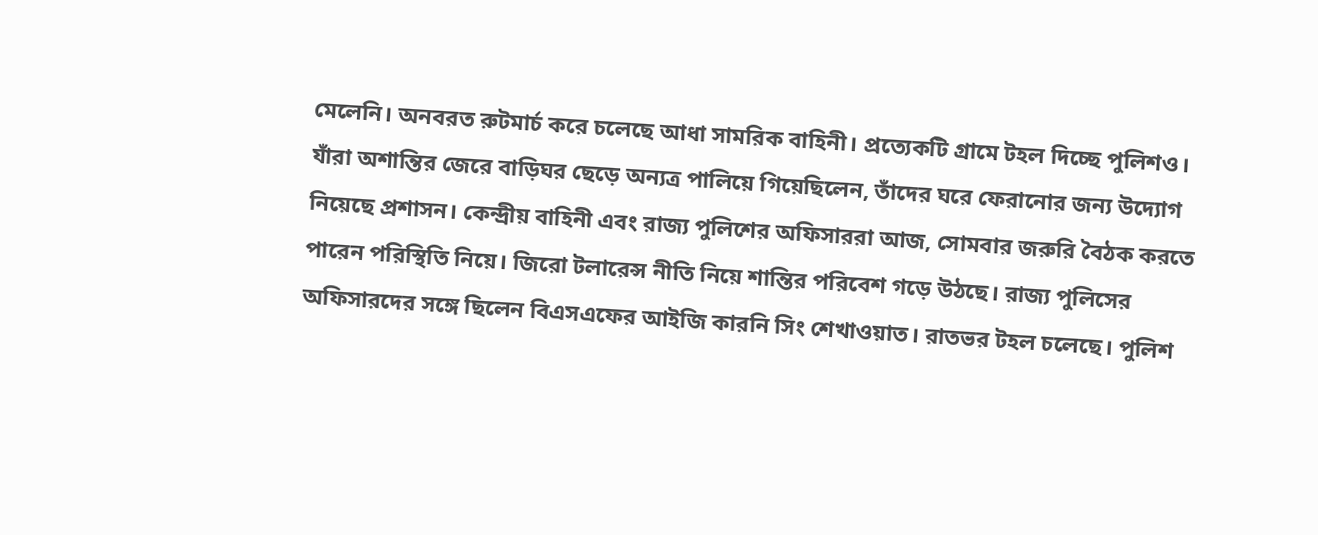মেলেনি। অনবরত রুটমার্চ করে চলেছে আধা সামরিক বাহিনী। প্রত্যেকটি গ্রামে টহল দিচ্ছে পুলিশও। যাঁরা অশান্তির জেরে বাড়িঘর ছেড়ে অন্যত্র পালিয়ে গিয়েছিলেন, তাঁদের ঘরে ফেরানোর জন্য উদ্যোগ নিয়েছে প্রশাসন। কেন্দ্রীয় বাহিনী এবং রাজ্য পুলিশের অফিসাররা আজ, সোমবার জরুরি বৈঠক করতে পারেন পরিস্থিতি নিয়ে। জিরো টলারেন্স নীতি নিয়ে শান্তির পরিবেশ গড়ে উঠছে। রাজ্য পুলিসের অফিসারদের সঙ্গে ছিলেন বিএসএফের আইজি কারনি সিং শেখাওয়াত। রাতভর টহল চলেছে। পুলিশ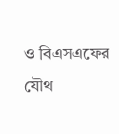ও বিএসএফের যৌথ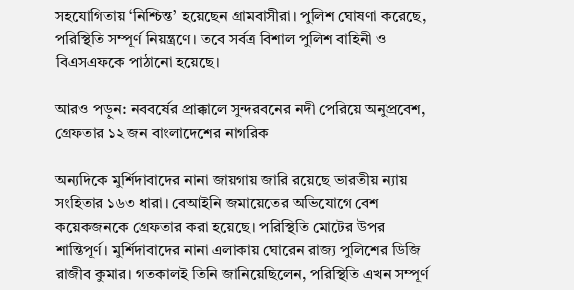সহযোগিতায় ‘নিশ্চিন্ত’ হয়েছেন গ্রামবাসীরা। পুলিশ ঘোষণা করেছে, পরিস্থিতি সম্পূর্ণ নিয়ন্ত্রণে। তবে সর্বত্র বিশাল পুলিশ বাহিনী ও বিএসএফকে পাঠানো হয়েছে।

আরও পড়ুন: নববর্ষের প্রাক্কালে সুন্দরবনের নদী পেরিয়ে অনুপ্রবেশ, গ্রেফতার ১২ জন বাংলাদেশের নাগরিক

অন্যদিকে মুর্শিদাবাদের নানা জায়গায় জারি রয়েছে ভারতীয় ন্যায় সংহিতার ১৬৩ ধারা। বেআইনি জমায়েতের অভিযোগে বেশ কয়েকজনকে গ্রেফতার করা হয়েছে। পরিস্থিতি মোটের উপর শান্তিপূর্ণ। মুর্শিদাবাদের নানা এলাকায় ঘোরেন রাজ্য পুলিশের ডিজি রাজীব কুমার। গতকালই তিনি জানিয়েছিলেন, পরিস্থিতি এখন সম্পূর্ণ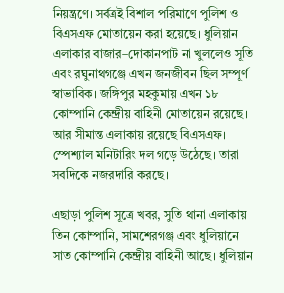নিয়ন্ত্রণে। সর্বত্রই বিশাল পরিমাণে পুলিশ ও বিএসএফ মোতায়েন করা হয়েছে। ধুলিয়ান এলাকার বাজার–দোকানপাট না খুললেও সূতি এবং রঘুনাথগঞ্জে এখন জনজীবন ছিল সম্পূর্ণ স্বাভাবিক। জঙ্গিপুর মহকুমায় এখন ১৮ কোম্পানি কেন্দ্রীয় বাহিনী মোতায়েন রয়েছে। আর সীমান্ত এলাকায় রয়েছে বিএসএফ। স্পেশ্যাল মনিটারিং দল গড়ে উঠেছে। তারা সবদিকে নজরদারি করছে।

এছাড়া পুলিশ সূত্রে খবর, সুতি থানা এলাকায় তিন কোম্পানি, সামশেরগঞ্জ এবং ধুলিয়ানে সাত কোম্পানি কেন্দ্রীয় বাহিনী আছে। ধুলিয়ান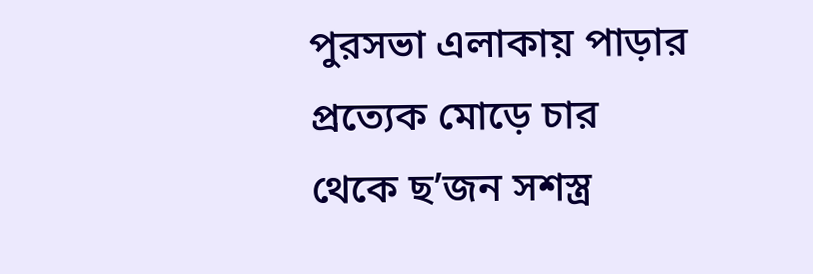পুরসভা এলাকায় পাড়ার প্রত্যেক মোড়ে চার থেকে ছ’জন সশস্ত্র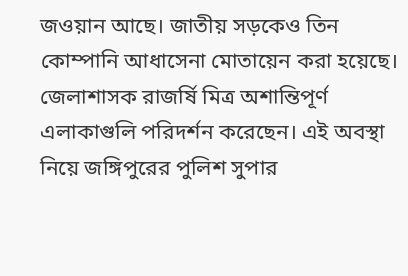জওয়ান আছে। জাতীয় সড়কেও তিন কোম্পানি আধাসেনা মোতায়েন করা হয়েছে। জেলাশাসক রাজর্ষি মিত্র অশান্তিপূর্ণ এলাকাগুলি পরিদর্শন করেছেন। এই অবস্থা নিয়ে জঙ্গিপুরের পুলিশ সুপার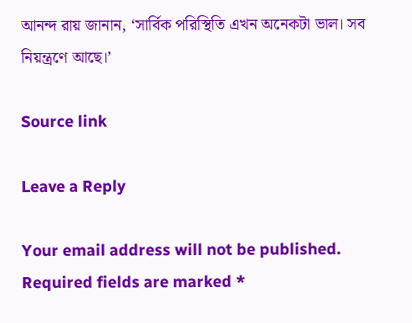আনন্দ রায় জানান, ‘সার্বিক পরিস্থিতি এখন অনেকটা ভাল। সব নিয়ন্ত্রণে আছে।’

Source link

Leave a Reply

Your email address will not be published. Required fields are marked *